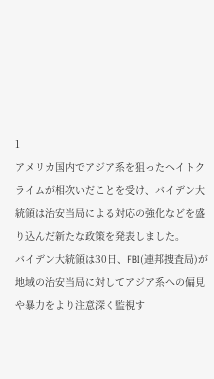1
アメリカ国内でアジア系を狙ったヘイトクライムが相次いだことを受け、バイデン大統領は治安当局による対応の強化などを盛り込んだ新たな政策を発表しました。
バイデン大統領は30日、FBI(連邦捜査局)が地域の治安当局に対してアジア系への偏見や暴力をより注意深く監視す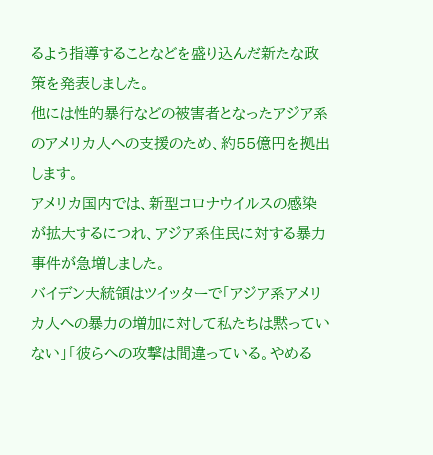るよう指導することなどを盛り込んだ新たな政策を発表しました。
他には性的暴行などの被害者となったアジア系のアメリカ人への支援のため、約55億円を拠出します。
アメリカ国内では、新型コロナウイルスの感染が拡大するにつれ、アジア系住民に対する暴力事件が急増しました。
バイデン大統領はツイッターで「アジア系アメリカ人への暴力の増加に対して私たちは黙っていない」「彼らへの攻撃は間違っている。やめる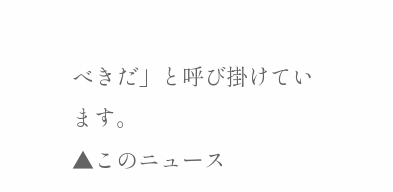べきだ」と呼び掛けています。
▲このニュース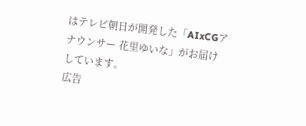はテレビ朝日が開発した「AIxCGアナウンサー 花里ゆいな」がお届けしています。
広告